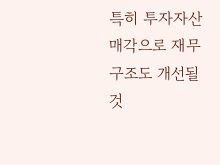특히 투자자산 매각으로 재무구조도 개선될 것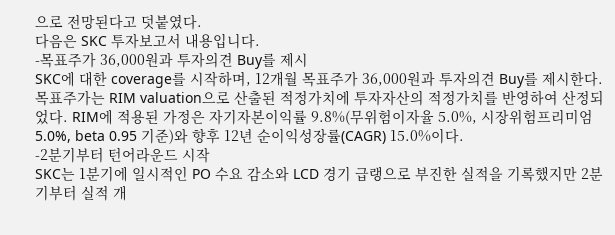으로 전망된다고 덧붙였다.
다음은 SKC 투자보고서 내용입니다.
-목표주가 36,000원과 투자의견 Buy를 제시
SKC에 대한 coverage를 시작하며, 12개월 목표주가 36,000원과 투자의견 Buy를 제시한다. 목표주가는 RIM valuation으로 산출된 적정가치에 투자자산의 적정가치를 반영하여 산정되었다. RIM에 적용된 가정은 자기자본이익률 9.8%(무위험이자율 5.0%, 시장위험프리미엄 5.0%, beta 0.95 기준)와 향후 12년 순이익성장률(CAGR) 15.0%이다.
-2분기부터 턴어라운드 시작
SKC는 1분기에 일시적인 PO 수요 감소와 LCD 경기 급랭으로 부진한 실적을 기록했지만 2분기부터 실적 개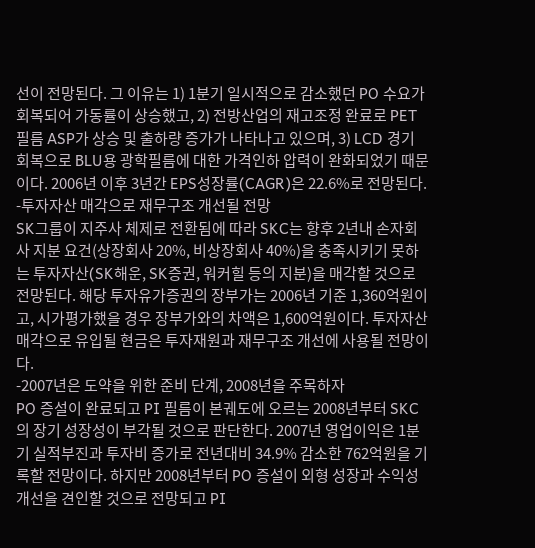선이 전망된다. 그 이유는 1) 1분기 일시적으로 감소했던 PO 수요가 회복되어 가동률이 상승했고, 2) 전방산업의 재고조정 완료로 PET 필름 ASP가 상승 및 출하량 증가가 나타나고 있으며, 3) LCD 경기 회복으로 BLU용 광학필름에 대한 가격인하 압력이 완화되었기 때문이다. 2006년 이후 3년간 EPS성장률(CAGR)은 22.6%로 전망된다.
-투자자산 매각으로 재무구조 개선될 전망
SK그룹이 지주사 체제로 전환됨에 따라 SKC는 향후 2년내 손자회사 지분 요건(상장회사 20%, 비상장회사 40%)을 충족시키기 못하는 투자자산(SK해운, SK증권, 워커힐 등의 지분)을 매각할 것으로 전망된다. 해당 투자유가증권의 장부가는 2006년 기준 1,360억원이고, 시가평가했을 경우 장부가와의 차액은 1,600억원이다. 투자자산 매각으로 유입될 현금은 투자재원과 재무구조 개선에 사용될 전망이다.
-2007년은 도약을 위한 준비 단계, 2008년을 주목하자
PO 증설이 완료되고 PI 필름이 본궤도에 오르는 2008년부터 SKC의 장기 성장성이 부각될 것으로 판단한다. 2007년 영업이익은 1분기 실적부진과 투자비 증가로 전년대비 34.9% 감소한 762억원을 기록할 전망이다. 하지만 2008년부터 PO 증설이 외형 성장과 수익성 개선을 견인할 것으로 전망되고 PI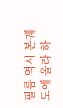필름 역시 본궤도에 올라 하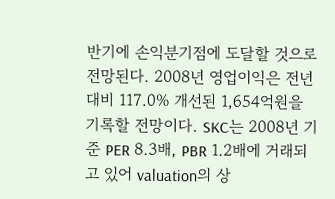반기에 손익분기점에 도달할 것으로 전망된다. 2008년 영업이익은 전년 대비 117.0% 개선된 1,654억원을 기록할 전망이다. SKC는 2008년 기준 PER 8.3배, PBR 1.2배에 거래되고 있어 valuation의 상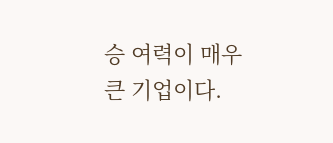승 여력이 매우 큰 기업이다.